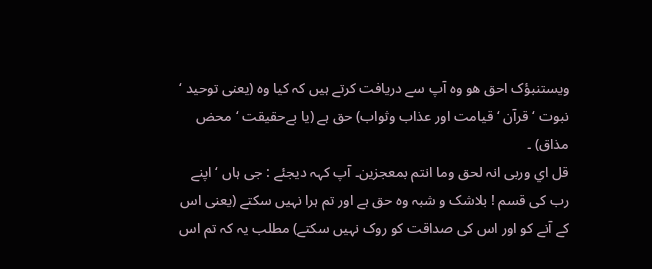ویستنبؤک احق ھو وہ آپ سے دریافت کرتے ہیں کہ کیا وہ (یعنی توحید ‘ نبوت ‘ قرآن ‘ قیامت اور عذاب وثواب) حق ہے (یا بےحقیقت ‘ محض مذاق) ۔
قل اي وربی انہ لحق وما انتم بمعجزین۔ آپ کہہ دیجئے : جی ہاں ‘ اپنے رب کی قسم ! بلاشک و شبہ وہ حق ہے اور تم ہرا نہیں سکتے (یعنی اس کے آنے کو اور اس کی صداقت کو روک نہیں سکتے) مطلب یہ کہ تم اس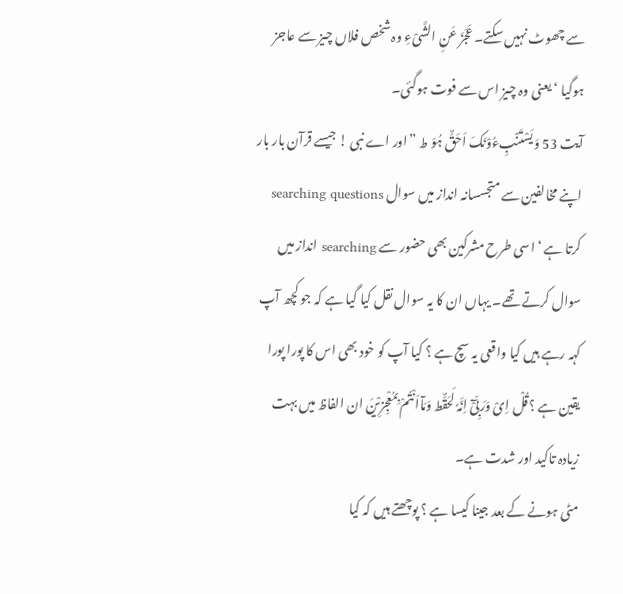سے چھوٹ نہیں سکتے۔ عَجَزَ عَنِ الشَّیْءِ وہ شخص فلاں چیز سے عاجز ہوگیا ‘ یعنی وہ چیز اس سے فوت ہوگئی۔
آیت 53 وَیَسْتَنْبِءُوْنَکَ اَحَقٌّ ہُوَ ط ”اور اے نبی ! جیسے قرآن بار بار اپنے مخالفین سے متجسسانہ انداز میں سوال searching questions کرتا ہے ‘ اسی طرح مشرکین بھی حضور سے searching انداز میں سوال کرتے تھے۔ یہاں ان کا یہ سوال نقل کیا گیا ہے کہ جو کچھ آپ کہہ رہے ہیں کیا واقعی یہ سچ ہے ؟ کیا آپ کو خود بھی اس کا پورا پورا یقین ہے ؟قُلْ اِیْ وَرَبِّیْٓ اِنَّہٗ لَحَقٌّط وَمَآاَنْتُمْ بِمُعْجِزِیْنَ ان الفاظ میں بہت زیادہ تاکید اور شدت ہے۔
مٹی ہونے کے بعد جینا کیسا ہے ؟ پوچھتے ہیں کہ کیا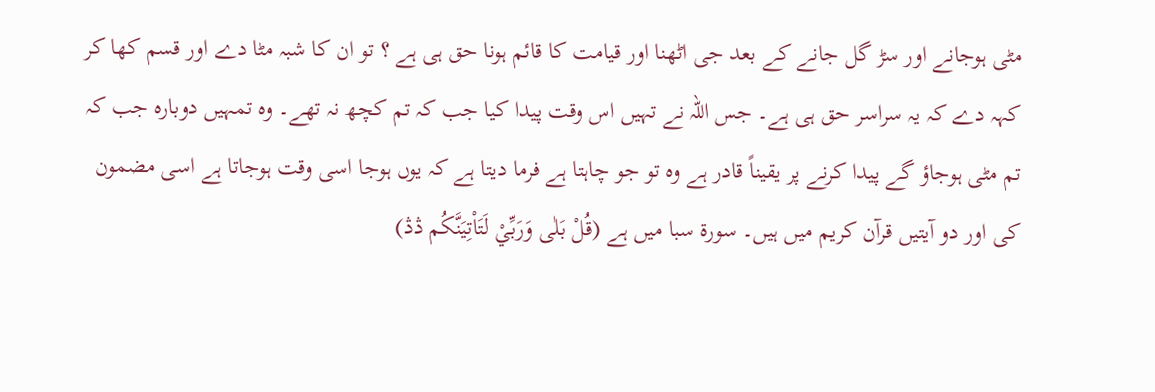مٹی ہوجانے اور سڑ گل جانے کے بعد جی اٹھنا اور قیامت کا قائم ہونا حق ہی ہے ؟ تو ان کا شبہ مٹا دے اور قسم کھا کر کہہ دے کہ یہ سراسر حق ہی ہے۔ جس اللہ نے تہیں اس وقت پیدا کیا جب کہ تم کچھ نہ تھے۔ وہ تمہیں دوبارہ جب کہ تم مٹی ہوجاؤ گے پیدا کرنے پر یقیناً قادر ہے وہ تو جو چاہتا ہے فرما دیتا ہے کہ یوں ہوجا اسی وقت ہوجاتا ہے اسی مضمون کی اور دو آیتیں قرآن کریم میں ہیں۔ سورة سبا میں ہے (قُلْ بَلٰى وَرَبِّيْ لَتَاْتِيَنَّكُم ڎڎ)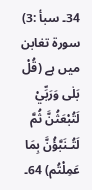34۔ سبأ :3) سورة تغابن میں ہے (قُلْ بَلٰى وَرَبِّيْ لَتُبْعَثُنَّ ثُمَّ لَتُـنَبَّؤُنَّ بِمَا عَمِلْتُم) 64۔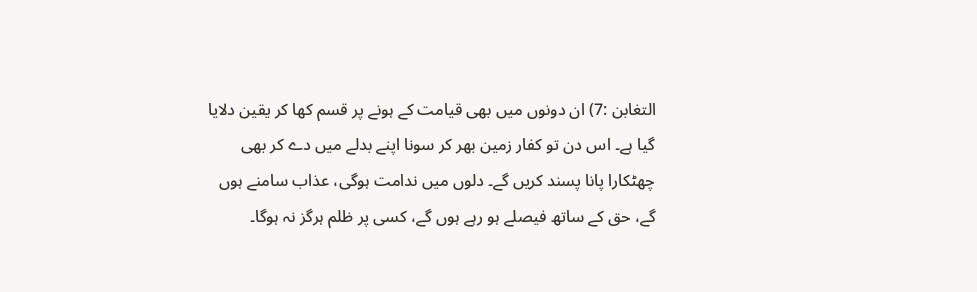التغابن :7) ان دونوں میں بھی قیامت کے ہونے پر قسم کھا کر یقین دلایا گیا ہے۔ اس دن تو کفار زمین بھر کر سونا اپنے بدلے میں دے کر بھی چھٹکارا پانا پسند کریں گے۔ دلوں میں ندامت ہوگی، عذاب سامنے ہوں گے، حق کے ساتھ فیصلے ہو رہے ہوں گے، کسی پر ظلم ہرگز نہ ہوگا۔